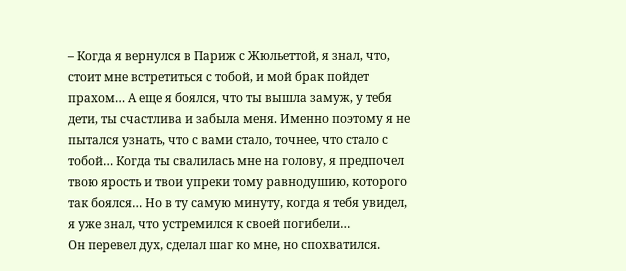– Когда я вернулся в Париж с Жюльеттой, я знал, что, стоит мне встретиться с тобой, и мой брак пойдет прахом… А еще я боялся, что ты вышла замуж, у тебя дети, ты счастлива и забыла меня. Именно поэтому я не пытался узнать, что с вами стало, точнее, что стало с тобой… Когда ты свалилась мне на голову, я предпочел твою ярость и твои упреки тому равнодушию, которого так боялся… Но в ту самую минуту, когда я тебя увидел, я уже знал, что устремился к своей погибели…
Он перевел дух, сделал шаг ко мне, но спохватился.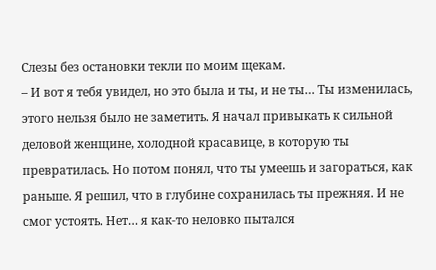Слезы без остановки текли по моим щекам.
– И вот я тебя увидел, но это была и ты, и не ты… Ты изменилась, этого нельзя было не заметить. Я начал привыкать к сильной деловой женщине, холодной красавице, в которую ты превратилась. Но потом понял, что ты умеешь и загораться, как раньше. Я решил, что в глубине сохранилась ты прежняя. И не смог устоять. Нет… я как-то неловко пытался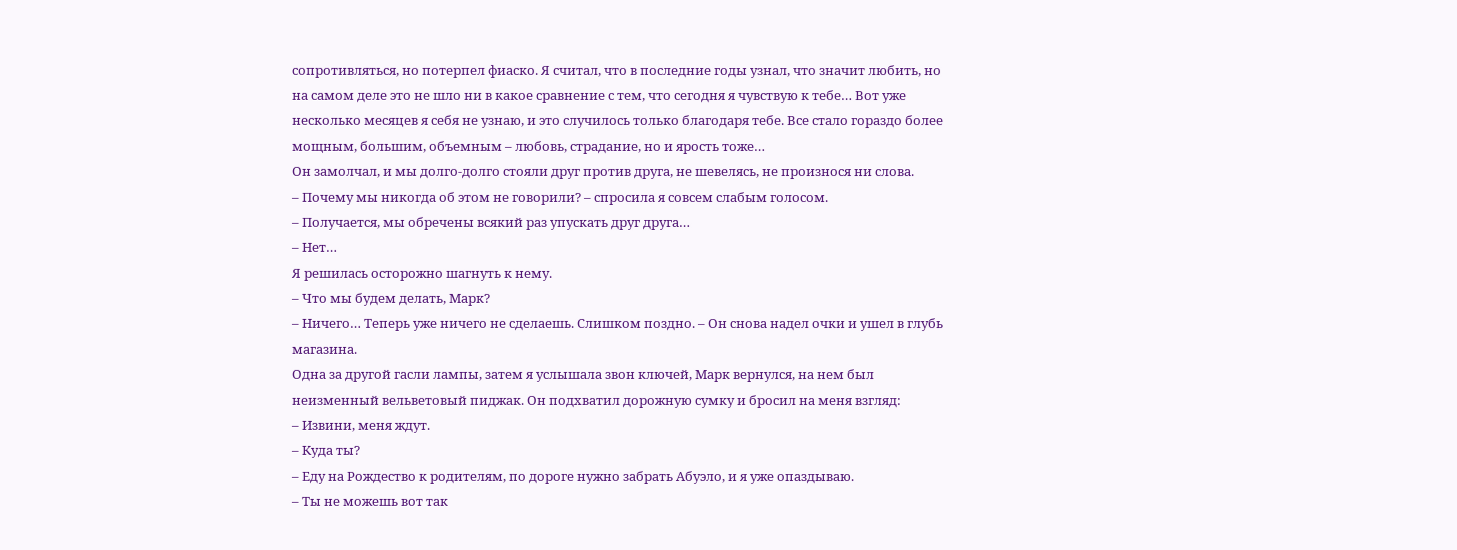сопротивляться, но потерпел фиаско. Я считал, что в последние годы узнал, что значит любить, но на самом деле это не шло ни в какое сравнение с тем, что сегодня я чувствую к тебе… Вот уже несколько месяцев я себя не узнаю, и это случилось только благодаря тебе. Все стало гораздо более мощным, большим, объемным – любовь, страдание, но и ярость тоже…
Он замолчал, и мы долго-долго стояли друг против друга, не шевелясь, не произнося ни слова.
– Почему мы никогда об этом не говорили? – спросила я совсем слабым голосом.
– Получается, мы обречены всякий раз упускать друг друга…
– Нет…
Я решилась осторожно шагнуть к нему.
– Что мы будем делать, Марк?
– Ничего… Теперь уже ничего не сделаешь. Слишком поздно. – Он снова надел очки и ушел в глубь магазина.
Одна за другой гасли лампы, затем я услышала звон ключей, Марк вернулся, на нем был неизменный вельветовый пиджак. Он подхватил дорожную сумку и бросил на меня взгляд:
– Извини, меня ждут.
– Куда ты?
– Еду на Рождество к родителям, по дороге нужно забрать Абуэло, и я уже опаздываю.
– Ты не можешь вот так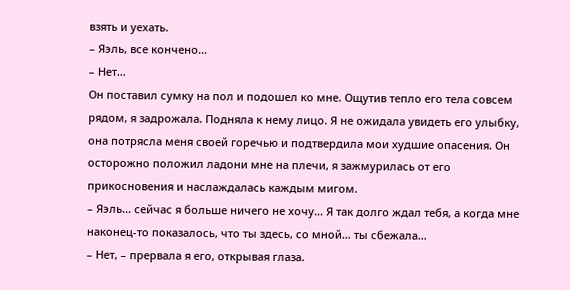взять и уехать.
– Яэль, все кончено…
– Нет…
Он поставил сумку на пол и подошел ко мне. Ощутив тепло его тела совсем рядом, я задрожала. Подняла к нему лицо. Я не ожидала увидеть его улыбку, она потрясла меня своей горечью и подтвердила мои худшие опасения. Он осторожно положил ладони мне на плечи, я зажмурилась от его прикосновения и наслаждалась каждым мигом.
– Яэль… сейчас я больше ничего не хочу… Я так долго ждал тебя, а когда мне наконец-то показалось, что ты здесь, со мной… ты сбежала…
– Нет, – прервала я его, открывая глаза.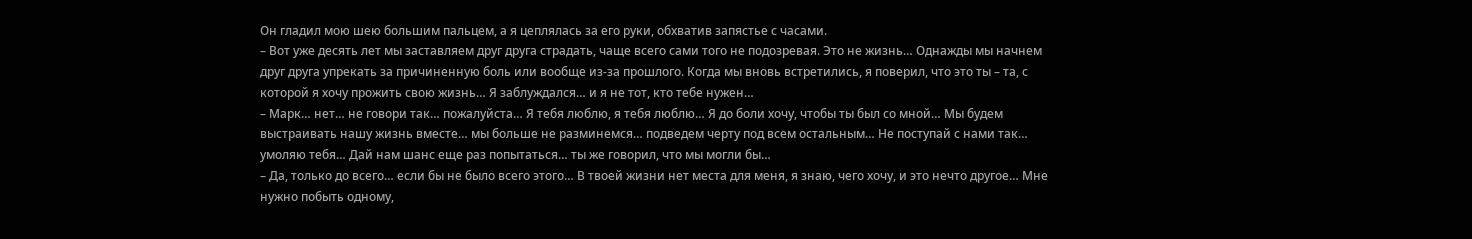Он гладил мою шею большим пальцем, а я цеплялась за его руки, обхватив запястье с часами.
– Вот уже десять лет мы заставляем друг друга страдать, чаще всего сами того не подозревая. Это не жизнь… Однажды мы начнем друг друга упрекать за причиненную боль или вообще из-за прошлого. Когда мы вновь встретились, я поверил, что это ты – та, с которой я хочу прожить свою жизнь… Я заблуждался… и я не тот, кто тебе нужен…
– Марк… нет… не говори так… пожалуйста… Я тебя люблю, я тебя люблю… Я до боли хочу, чтобы ты был со мной… Мы будем выстраивать нашу жизнь вместе… мы больше не разминемся… подведем черту под всем остальным… Не поступай с нами так… умоляю тебя… Дай нам шанс еще раз попытаться… ты же говорил, что мы могли бы…
– Да, только до всего… если бы не было всего этого… В твоей жизни нет места для меня, я знаю, чего хочу, и это нечто другое… Мне нужно побыть одному,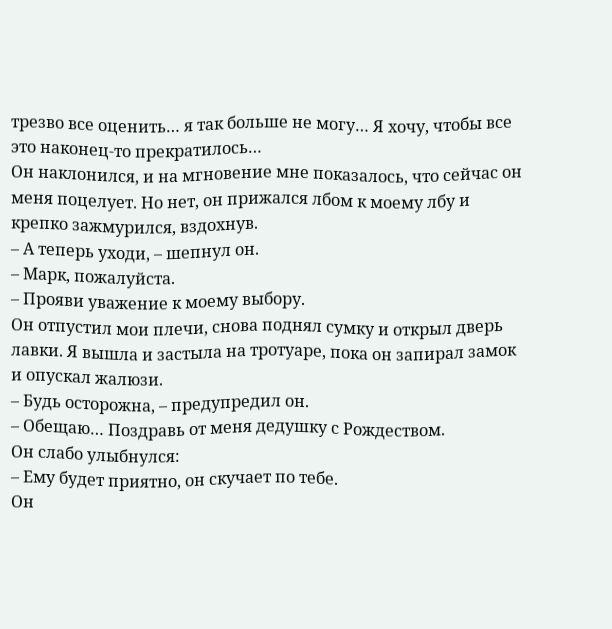трезво все оценить… я так больше не могу… Я хочу, чтобы все это наконец-то прекратилось…
Он наклонился, и на мгновение мне показалось, что сейчас он меня поцелует. Но нет, он прижался лбом к моему лбу и крепко зажмурился, вздохнув.
– А теперь уходи, – шепнул он.
– Марк, пожалуйста.
– Прояви уважение к моему выбору.
Он отпустил мои плечи, снова поднял сумку и открыл дверь лавки. Я вышла и застыла на тротуаре, пока он запирал замок и опускал жалюзи.
– Будь осторожна, – предупредил он.
– Обещаю… Поздравь от меня дедушку с Рождеством.
Он слабо улыбнулся:
– Ему будет приятно, он скучает по тебе.
Он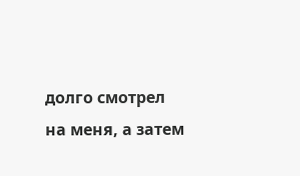долго смотрел на меня, а затем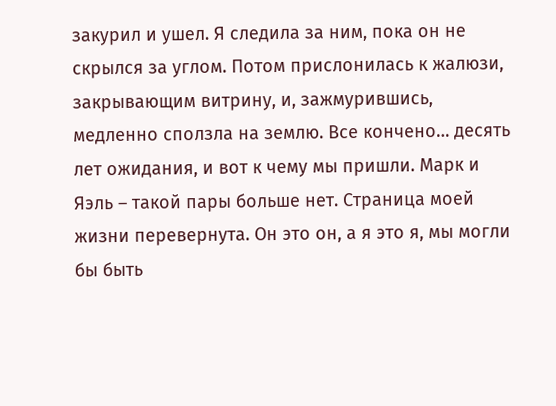закурил и ушел. Я следила за ним, пока он не скрылся за углом. Потом прислонилась к жалюзи, закрывающим витрину, и, зажмурившись, медленно сползла на землю. Все кончено… десять лет ожидания, и вот к чему мы пришли. Марк и Яэль – такой пары больше нет. Страница моей жизни перевернута. Он это он, а я это я, мы могли бы быть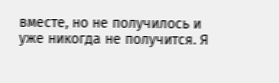вместе, но не получилось и уже никогда не получится. Я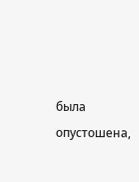была опустошена,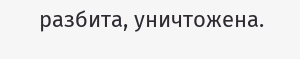разбита, уничтожена.